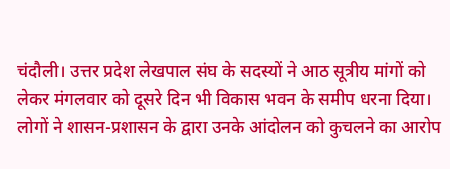चंदौली। उत्तर प्रदेश लेखपाल संघ के सदस्यों ने आठ सूत्रीय मांगों को लेकर मंगलवार को दूसरे दिन भी विकास भवन के समीप धरना दिया। लोगों ने शासन-प्रशासन के द्वारा उनके आंदोलन को कुचलने का आरोप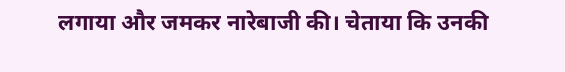लगाया और जमकर नारेबाजी की। चेताया कि उनकी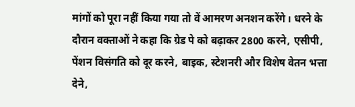मांगों को पूरा नहीं किया गया तो वें आमरण अनशन करेंगे। धरने के दौरान वक्ताओं ने कहा कि ग्रेड पे को बढ़ाकर 2800 करने, एसीपी, पेंशन विसंगति को दूर करने, बाइक, स्टेशनरी और विशेष वेतन भत्ता देने,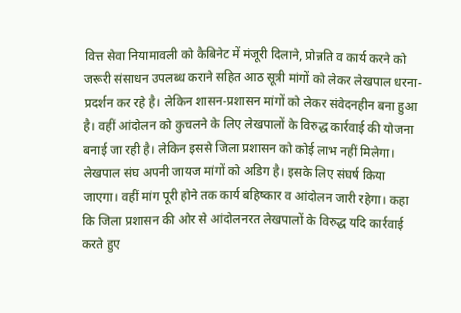वित्त सेवा नियामावली को कैबिनेट में मंजूरी दिलाने, प्रोन्नति व कार्य करने को जरूरी संसाधन उपलब्ध कराने सहित आठ सूत्री मांगों को लेकर लेखपाल धरना-प्रदर्शन कर रहे है। लेकिन शासन-प्रशासन मांगों को लेकर संवेदनहीन बना हुआ है। वहीं आंदोलन को कुचलने के लिए लेखपालों के विरुद्ध कार्रवाई की योजना बनाई जा रही है। लेकिन इससे जिला प्रशासन को कोई लाभ नहीं मिलेगा। लेखपाल संघ अपनी जायज मांगों को अडिग है। इसके लिए संघर्ष किया जाएगा। वहीं मांग पूरी होने तक कार्य बहिष्कार व आंदोलन जारी रहेगा। कहा कि जिला प्रशासन की ओर से आंदोलनरत लेखपालों के विरुद्ध यदि कार्रवाई करते हुए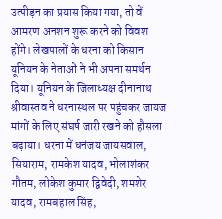उत्पीड़न का प्रयास किया गया, तो वें आमरण अनशन शुरू करने को विवश होंगे। लेखपालों के धरना को किसान यूनियन के नेताओं ने भी अपना समर्थन दिया। यूनियन के जिलाध्यक्ष दीनानाथ श्रीवास्तव ने धरनास्थल पर पहुंचकर जायज मांगों के लिए संघर्ष जारी रखने को हौसला बढ़ाया। धरना में धनंजय जायसवाल, सियाराम, रामकेश यादव, भोलाशंकर गौतम, लोकेश कुमार द्विवेदी, शमशेर यादव, रामबहाल सिंह,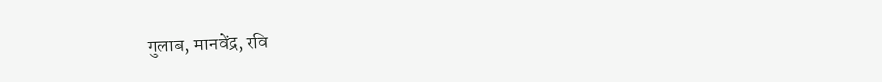गुलाब, मानवेंद्र, रवि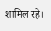शामिल रहे।